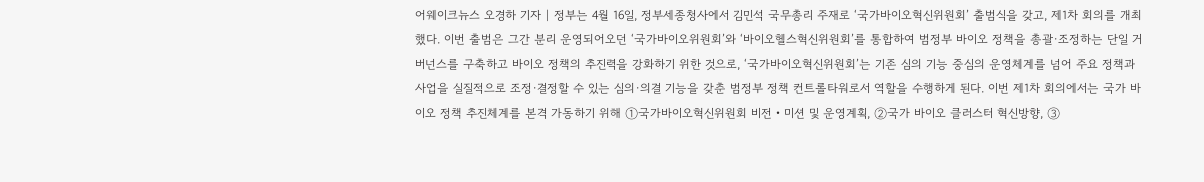어웨이크뉴스 오경하 기자 | 정부는 4월 16일, 정부세종청사에서 김민석 국무총리 주재로 ‘국가바이오혁신위원회’ 출범식을 갖고, 제1차 회의를 개최했다. 이번 출범은 그간 분리 운영되어오던 ‘국가바이오위원회’와 ‘바이오헬스혁신위원회’를 통합하여 범정부 바이오 정책을 총괄·조정하는 단일 거버넌스를 구축하고 바이오 정책의 추진력을 강화하기 위한 것으로, ‘국가바이오혁신위원회’는 기존 심의 기능 중심의 운영체계를 넘어 주요 정책과 사업을 실질적으로 조정·결정할 수 있는 심의·의결 기능을 갖춘 범정부 정책 컨트롤타워로서 역할을 수행하게 된다. 이번 제1차 회의에서는 국가 바이오 정책 추진체계를 본격 가동하기 위해 ①국가바이오혁신위원회 비전‧미션 및 운영계획, ②국가 바이오 클러스터 혁신방향, ③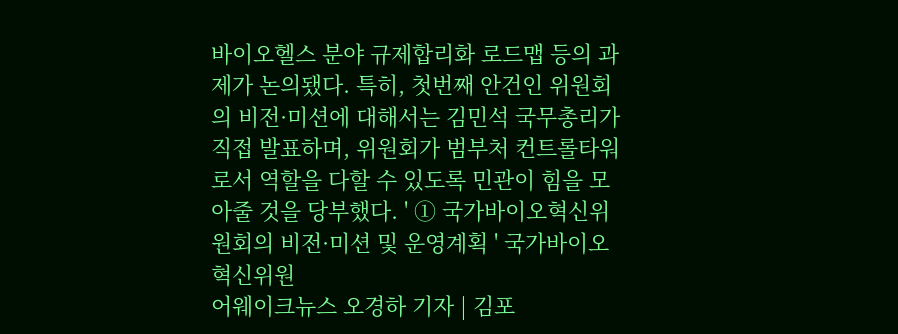바이오헬스 분야 규제합리화 로드맵 등의 과제가 논의됐다. 특히, 첫번째 안건인 위원회의 비전·미션에 대해서는 김민석 국무총리가 직접 발표하며, 위원회가 범부처 컨트롤타워로서 역할을 다할 수 있도록 민관이 힘을 모아줄 것을 당부했다. ' ① 국가바이오혁신위원회의 비전·미션 및 운영계획 ' 국가바이오혁신위원
어웨이크뉴스 오경하 기자 | 김포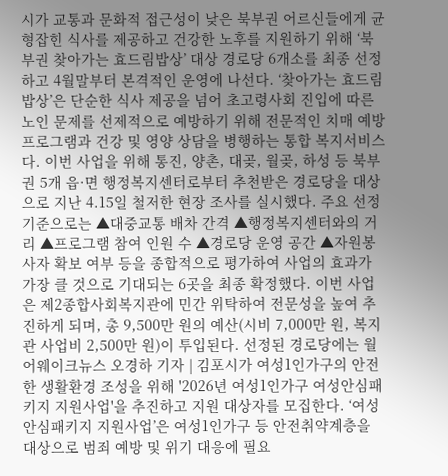시가 교통과 문화적 접근성이 낮은 북부권 어르신들에게 균형잡힌 식사를 제공하고 건강한 노후를 지원하기 위해 ‘북부권 찾아가는 효드림밥상’ 대상 경로당 6개소를 최종 선정하고 4월말부터 본격적인 운영에 나선다. ‘찾아가는 효드림밥상’은 단순한 식사 제공을 넘어 초고령사회 진입에 따른 노인 문제를 선제적으로 예방하기 위해 전문적인 치매 예방 프로그램과 건강 및 영양 상담을 병행하는 통합 복지서비스다. 이번 사업을 위해 통진, 양촌, 대곶, 월곶, 하성 등 북부권 5개 읍·면 행정복지센터로부터 추천받은 경로당을 대상으로 지난 4.15일 철저한 현장 조사를 실시했다. 주요 선정 기준으로는 ▲대중교통 배차 간격 ▲행정복지센터와의 거리 ▲프로그램 참여 인원 수 ▲경로당 운영 공간 ▲자원봉사자 확보 여부 등을 종합적으로 평가하여 사업의 효과가 가장 클 것으로 기대되는 6곳을 최종 확정했다. 이번 사업은 제2종합사회복지관에 민간 위탁하여 전문성을 높여 추진하게 되며, 총 9,500만 원의 예산(시비 7,000만 원, 복지관 사업비 2,500만 원)이 투입된다. 선정된 경로당에는 월
어웨이크뉴스 오경하 기자 | 김포시가 여성1인가구의 안전한 생활환경 조성을 위해 '2026년 여성1인가구 여성안심패키지 지원사업'을 추진하고 지원 대상자를 모집한다. ‘여성안심패키지 지원사업’은 여성1인가구 등 안전취약계층을 대상으로 범죄 예방 및 위기 대응에 필요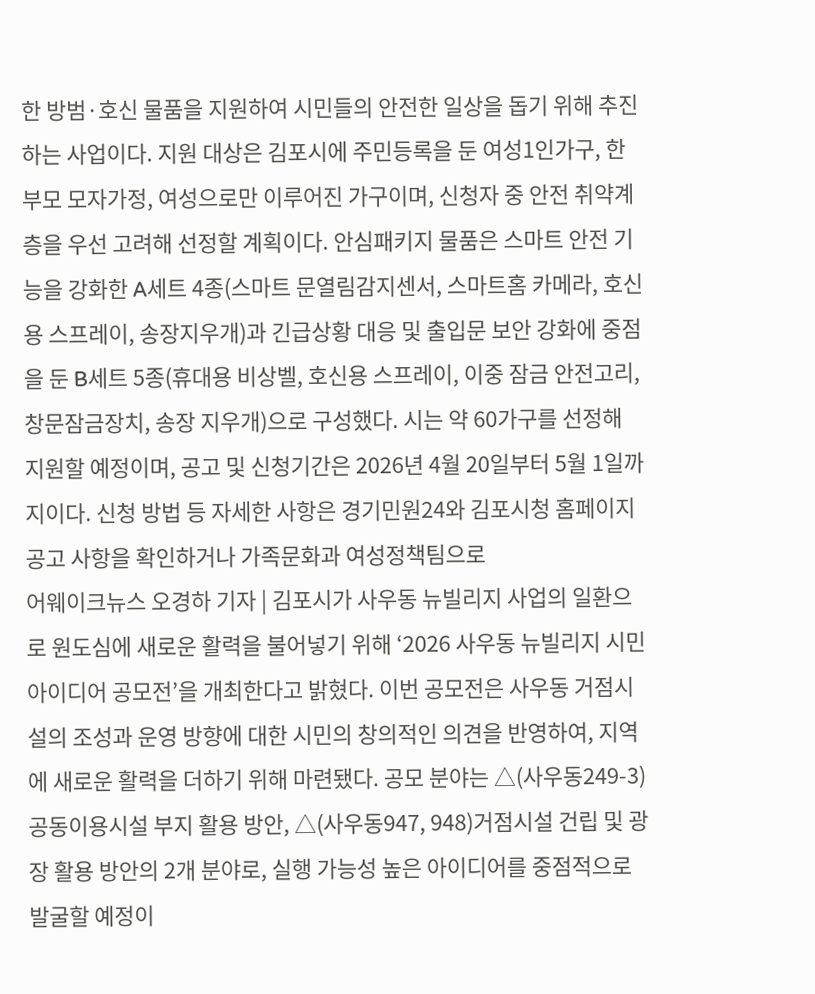한 방범·호신 물품을 지원하여 시민들의 안전한 일상을 돕기 위해 추진하는 사업이다. 지원 대상은 김포시에 주민등록을 둔 여성1인가구, 한부모 모자가정, 여성으로만 이루어진 가구이며, 신청자 중 안전 취약계층을 우선 고려해 선정할 계획이다. 안심패키지 물품은 스마트 안전 기능을 강화한 A세트 4종(스마트 문열림감지센서, 스마트홈 카메라, 호신용 스프레이, 송장지우개)과 긴급상황 대응 및 출입문 보안 강화에 중점을 둔 B세트 5종(휴대용 비상벨, 호신용 스프레이, 이중 잠금 안전고리, 창문잠금장치, 송장 지우개)으로 구성했다. 시는 약 60가구를 선정해 지원할 예정이며, 공고 및 신청기간은 2026년 4월 20일부터 5월 1일까지이다. 신청 방법 등 자세한 사항은 경기민원24와 김포시청 홈페이지 공고 사항을 확인하거나 가족문화과 여성정책팀으로
어웨이크뉴스 오경하 기자 | 김포시가 사우동 뉴빌리지 사업의 일환으로 원도심에 새로운 활력을 불어넣기 위해 ‘2026 사우동 뉴빌리지 시민 아이디어 공모전’을 개최한다고 밝혔다. 이번 공모전은 사우동 거점시설의 조성과 운영 방향에 대한 시민의 창의적인 의견을 반영하여, 지역에 새로운 활력을 더하기 위해 마련됐다. 공모 분야는 △(사우동249-3)공동이용시설 부지 활용 방안, △(사우동947, 948)거점시설 건립 및 광장 활용 방안의 2개 분야로, 실행 가능성 높은 아이디어를 중점적으로 발굴할 예정이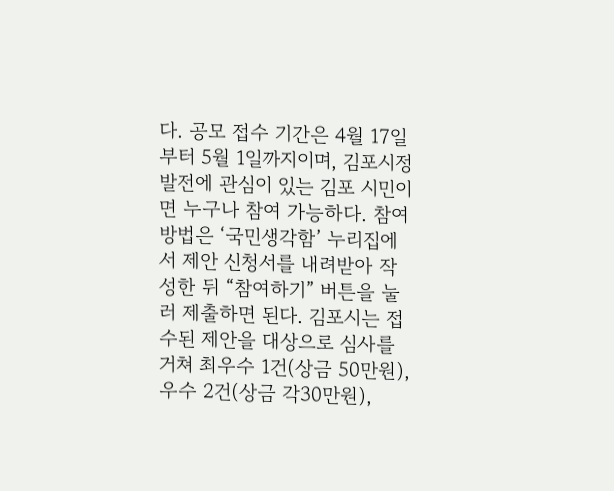다. 공모 접수 기간은 4월 17일부터 5월 1일까지이며, 김포시정 발전에 관심이 있는 김포 시민이면 누구나 참여 가능하다. 참여 방법은 ‘국민생각함’ 누리집에서 제안 신청서를 내려받아 작성한 뒤 “참여하기” 버튼을 눌러 제출하면 된다. 김포시는 접수된 제안을 대상으로 심사를 거쳐 최우수 1건(상금 50만원), 우수 2건(상금 각30만원),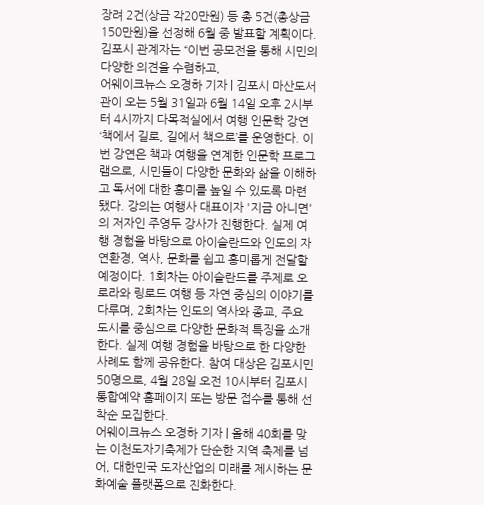장려 2건(상금 각20만원) 등 총 5건(총상금 150만원)을 선정해 6월 중 발표할 계획이다. 김포시 관계자는 “이번 공모전을 통해 시민의 다양한 의견을 수렴하고,
어웨이크뉴스 오경하 기자 | 김포시 마산도서관이 오는 5월 31일과 6월 14일 오후 2시부터 4시까지 다목적실에서 여행 인문학 강연 ‘책에서 길로, 길에서 책으로’를 운영한다. 이번 강연은 책과 여행을 연계한 인문학 프로그램으로, 시민들이 다양한 문화와 삶을 이해하고 독서에 대한 흥미를 높일 수 있도록 마련됐다. 강의는 여행사 대표이자 '지금 아니면'의 저자인 주영두 강사가 진행한다. 실제 여행 경험을 바탕으로 아이슬란드와 인도의 자연환경, 역사, 문화를 쉽고 흥미롭게 전달할 예정이다. 1회차는 아이슬란드를 주제로 오로라와 링로드 여행 등 자연 중심의 이야기를 다루며, 2회차는 인도의 역사와 종교, 주요 도시를 중심으로 다양한 문화적 특징을 소개한다. 실제 여행 경험을 바탕으로 한 다양한 사례도 함께 공유한다. 참여 대상은 김포시민 50명으로, 4월 28일 오전 10시부터 김포시 통합예약 홈페이지 또는 방문 접수를 통해 선착순 모집한다.
어웨이크뉴스 오경하 기자 | 올해 40회를 맞는 이천도자기축제가 단순한 지역 축제를 넘어, 대한민국 도자산업의 미래를 제시하는 문화예술 플랫폼으로 진화한다.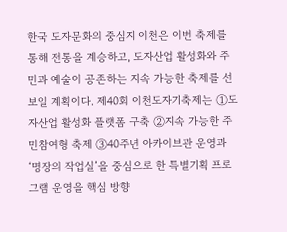한국 도자문화의 중심지 이천은 이번 축제를 통해 전통을 계승하고, 도자산업 활성화와 주민과 예술이 공존하는 지속 가능한 축제를 선보일 계획이다. 제40회 이천도자기축제는 ①도자산업 활성화 플랫폼 구축 ②지속 가능한 주민참여형 축제 ③40주년 아카이브관 운영과 ‘명장의 작업실’을 중심으로 한 특별기획 프로그램 운영을 핵심 방향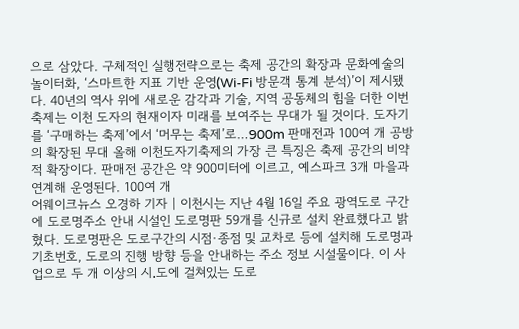으로 삼았다. 구체적인 실행전략으로는 축제 공간의 확장과 문화예술의 놀이터화, ‘스마트한 지표 기반 운영(Wi-Fi 방문객 통계 분석)’이 제시됐다. 40년의 역사 위에 새로운 감각과 기술, 지역 공동체의 힘을 더한 이번 축제는 이천 도자의 현재이자 미래를 보여주는 무대가 될 것이다. 도자기를 ‘구매하는 축제’에서 ‘머무는 축제’로…900m 판매전과 100여 개 공방의 확장된 무대 올해 이천도자기축제의 가장 큰 특징은 축제 공간의 비약적 확장이다. 판매전 공간은 약 900미터에 이르고, 예스파크 3개 마을과 연계해 운영된다. 100여 개
어웨이크뉴스 오경하 기자 | 이천시는 지난 4월 16일 주요 광역도로 구간에 도로명주소 안내 시설인 도로명판 59개를 신규로 설치 완료했다고 밝혔다. 도로명판은 도로구간의 시점·종점 및 교차로 등에 설치해 도로명과 기초번호, 도로의 진행 방향 등을 안내하는 주소 정보 시설물이다. 이 사업으로 두 개 이상의 시․도에 걸쳐있는 도로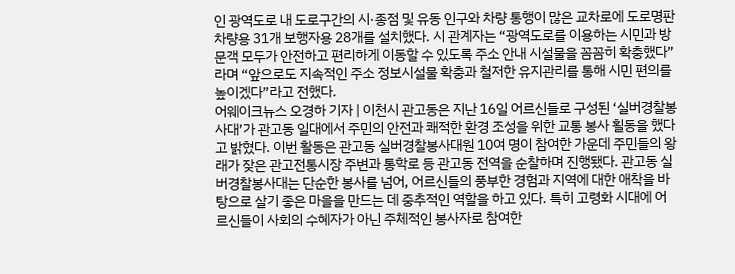인 광역도로 내 도로구간의 시·종점 및 유동 인구와 차량 통행이 많은 교차로에 도로명판 차량용 31개 보행자용 28개를 설치했다. 시 관계자는 “광역도로를 이용하는 시민과 방문객 모두가 안전하고 편리하게 이동할 수 있도록 주소 안내 시설물을 꼼꼼히 확충했다”라며 “앞으로도 지속적인 주소 정보시설물 확충과 철저한 유지관리를 통해 시민 편의를 높이겠다”라고 전했다.
어웨이크뉴스 오경하 기자 | 이천시 관고동은 지난 16일 어르신들로 구성된 ‘실버경찰봉사대’가 관고동 일대에서 주민의 안전과 쾌적한 환경 조성을 위한 교통 봉사 횔동을 했다고 밝혔다. 이번 활동은 관고동 실버경찰봉사대원 10여 명이 참여한 가운데 주민들의 왕래가 잦은 관고전통시장 주변과 통학로 등 관고동 전역을 순찰하며 진행됐다. 관고동 실버경찰봉사대는 단순한 봉사를 넘어, 어르신들의 풍부한 경험과 지역에 대한 애착을 바탕으로 살기 좋은 마을을 만드는 데 중추적인 역할을 하고 있다. 특히 고령화 시대에 어르신들이 사회의 수혜자가 아닌 주체적인 봉사자로 참여한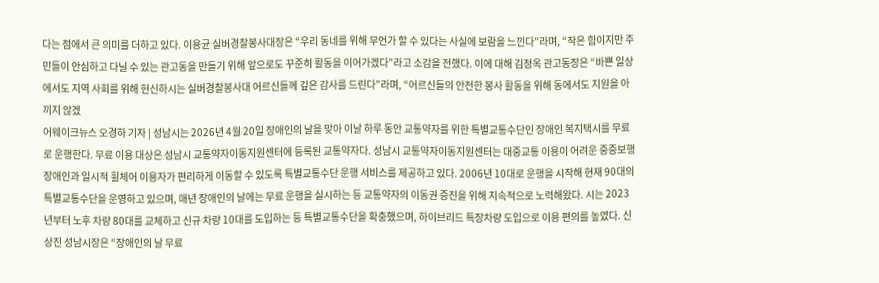다는 점에서 큰 의미를 더하고 있다. 이용균 실버경찰봉사대장은 “우리 동네를 위해 무언가 할 수 있다는 사실에 보람을 느낀다”라며, “작은 힘이지만 주민들이 안심하고 다닐 수 있는 관고동을 만들기 위해 앞으로도 꾸준히 활동을 이어가겠다”라고 소감을 전했다. 이에 대해 김정옥 관고동장은 “바쁜 일상에서도 지역 사회를 위해 헌신하시는 실버경찰봉사대 어르신들께 깊은 감사를 드린다”라며, “어르신들의 안전한 봉사 활동을 위해 동에서도 지원을 아끼지 않겠
어웨이크뉴스 오경하 기자 | 성남시는 2026년 4월 20일 장애인의 날을 맞아 이날 하루 동안 교통약자를 위한 특별교통수단인 장애인 복지택시를 무료로 운행한다. 무료 이용 대상은 성남시 교통약자이동지원센터에 등록된 교통약자다. 성남시 교통약자이동지원센터는 대중교통 이용이 어려운 중증보행장애인과 일시적 휠체어 이용자가 편리하게 이동할 수 있도록 특별교통수단 운행 서비스를 제공하고 있다. 2006년 10대로 운행을 시작해 현재 90대의 특별교통수단을 운영하고 있으며, 매년 장애인의 날에는 무료 운행을 실시하는 등 교통약자의 이동권 증진을 위해 지속적으로 노력해왔다. 시는 2023년부터 노후 차량 80대를 교체하고 신규 차량 10대를 도입하는 등 특별교통수단을 확충했으며, 하이브리드 특장차량 도입으로 이용 편의를 높였다. 신상진 성남시장은 “장애인의 날 무료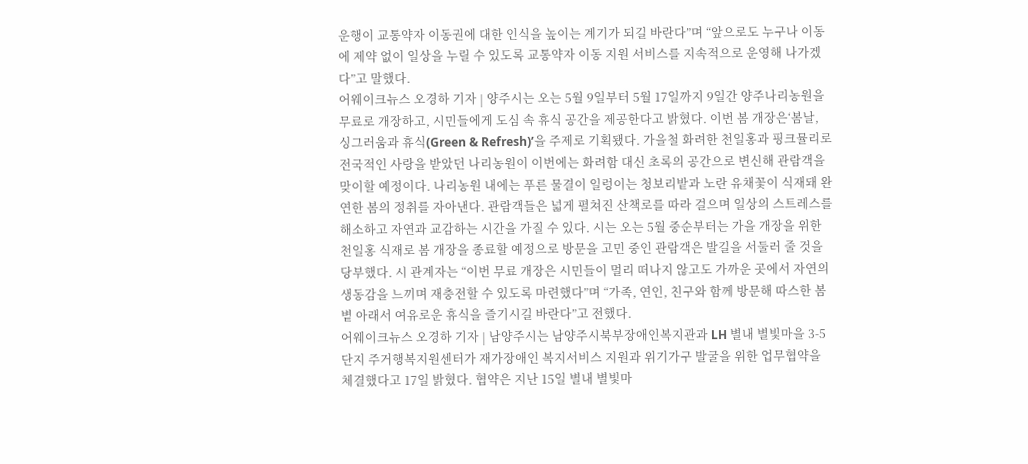운행이 교통약자 이동권에 대한 인식을 높이는 계기가 되길 바란다”며 “앞으로도 누구나 이동에 제약 없이 일상을 누릴 수 있도록 교통약자 이동 지원 서비스를 지속적으로 운영해 나가겠다”고 말했다.
어웨이크뉴스 오경하 기자 | 양주시는 오는 5월 9일부터 5월 17일까지 9일간 양주나리농원을 무료로 개장하고, 시민들에게 도심 속 휴식 공간을 제공한다고 밝혔다. 이번 봄 개장은‘봄날, 싱그러움과 휴식(Green & Refresh)’을 주제로 기획됐다. 가을철 화려한 천일홍과 핑크뮬리로 전국적인 사랑을 받았던 나리농원이 이번에는 화려함 대신 초록의 공간으로 변신해 관람객을 맞이할 예정이다. 나리농원 내에는 푸른 물결이 일렁이는 청보리밭과 노란 유채꽃이 식재돼 완연한 봄의 정취를 자아낸다. 관람객들은 넓게 펼쳐진 산책로를 따라 걸으며 일상의 스트레스를 해소하고 자연과 교감하는 시간을 가질 수 있다. 시는 오는 5월 중순부터는 가을 개장을 위한 천일홍 식재로 봄 개장을 종료할 예정으로 방문을 고민 중인 관람객은 발길을 서둘러 줄 것을 당부했다. 시 관계자는 “이번 무료 개장은 시민들이 멀리 떠나지 않고도 가까운 곳에서 자연의 생동감을 느끼며 재충전할 수 있도록 마련했다”며 “가족, 연인, 친구와 함께 방문해 따스한 봄볕 아래서 여유로운 휴식을 즐기시길 바란다”고 전했다.
어웨이크뉴스 오경하 기자 | 남양주시는 남양주시북부장애인복지관과 LH 별내 별빛마을 3-5단지 주거행복지원센터가 재가장애인 복지서비스 지원과 위기가구 발굴을 위한 업무협약을 체결했다고 17일 밝혔다. 협약은 지난 15일 별내 별빛마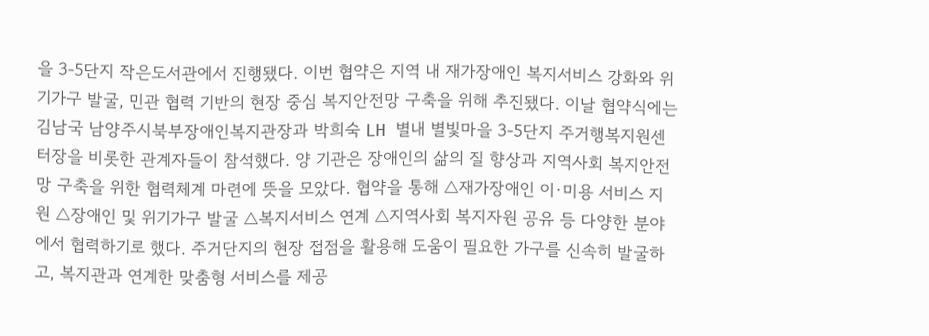을 3-5단지 작은도서관에서 진행됐다. 이번 협약은 지역 내 재가장애인 복지서비스 강화와 위기가구 발굴, 민관 협력 기반의 현장 중심 복지안전망 구축을 위해 추진됐다. 이날 협약식에는 김남국 남양주시북부장애인복지관장과 박희숙 LH 별내 별빛마을 3-5단지 주거행복지원센터장을 비롯한 관계자들이 참석했다. 양 기관은 장애인의 삶의 질 향상과 지역사회 복지안전망 구축을 위한 협력체계 마련에 뜻을 모았다. 협약을 통해 △재가장애인 이·미용 서비스 지원 △장애인 및 위기가구 발굴 △복지서비스 연계 △지역사회 복지자원 공유 등 다양한 분야에서 협력하기로 했다. 주거단지의 현장 접점을 활용해 도움이 필요한 가구를 신속히 발굴하고, 복지관과 연계한 맞춤형 서비스를 제공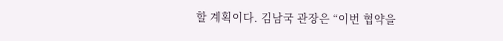할 계획이다. 김남국 관장은 “이번 협약을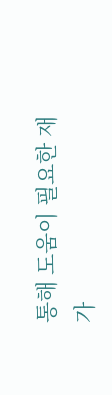통해 도움이 필요한 재가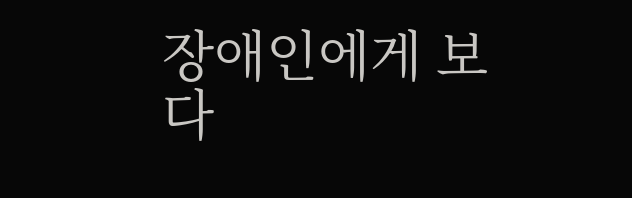장애인에게 보다